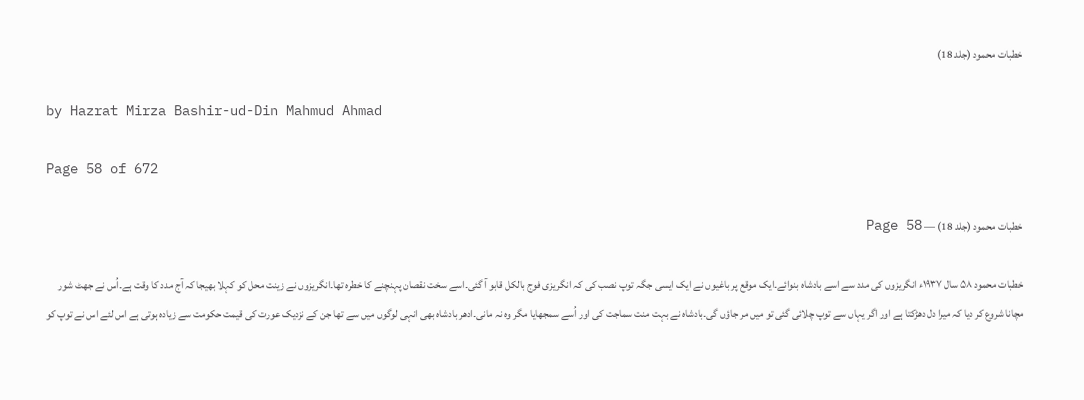خطبات محمود (جلد 18)

by Hazrat Mirza Bashir-ud-Din Mahmud Ahmad

Page 58 of 672

خطبات محمود (جلد 18) — Page 58

خطبات محمود ۵۸ سال ۱۹۳۷ء انگریزوں کی مدد سے اسے بادشاہ بنوائے۔ایک موقع پر باغیوں نے ایک ایسی جگہ توپ نصب کی کہ انگریزی فوج بالکل قابو آ گئی۔اسے سخت نقصان پہنچنے کا خطرہ تھا۔انگریزوں نے زینت محل کو کہلا بھیجا کہ آج مدد کا وقت ہے۔اُس نے جھٹ شور مچانا شروع کر دیا کہ میرا دل دھڑکتا ہے اور اگر یہاں سے توپ چلائی گئی تو میں مر جاؤں گی۔بادشاہ نے بہت منت سماجت کی اور اُسے سمجھایا مگر وہ نہ مانی۔ادھر بادشاہ بھی انہی لوگوں میں سے تھا جن کے نزدیک عورت کی قیمت حکومت سے زیادہ ہوتی ہے اس لئے اس نے توپ کو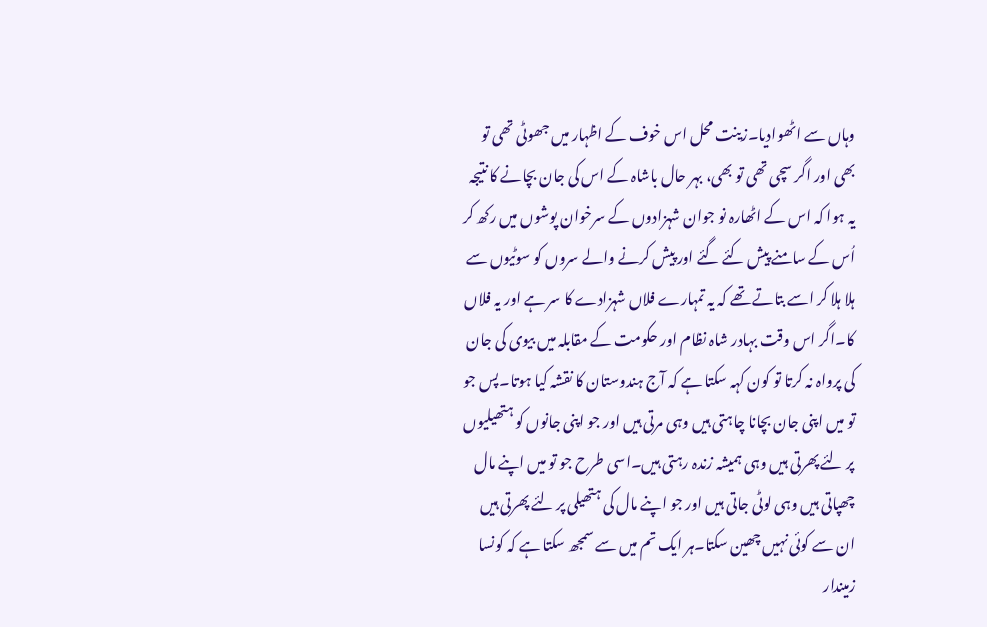وہاں سے اٹھوادیا۔زینت محل اس خوف کے اظہار میں جھوٹی تھی تو بھی اور اگر سچی تھی تو بھی، بہر حال باشاہ کے اس کی جان بچانے کا نتیجہ یہ ہوا کہ اس کے اٹھارہ نو جوان شہزادوں کے سرخوان پوشوں میں رکھ کر اُس کے سامنے پیش کئے گئے اور پیش کرنے والے سروں کو سوٹیوں سے ہلا ہلا کر اسے بتاتے تھے کہ یہ تمہارے فلاں شہزادے کا سر ہے اور یہ فلاں کا۔اگر اس وقت بہادر شاہ نظام اور حکومت کے مقابلہ میں بیوی کی جان کی پرواہ نہ کرتا تو کون کہہ سکتا ہے کہ آج ہندوستان کا نقشہ کیا ہوتا۔پس جو تو میں اپنی جان بچانا چاہتی ہیں وہی مرتی ہیں اور جو اپنی جانوں کو ہتھیلیوں پر لئے پھرتی ہیں وہی ہمیشہ زندہ رہتی ہیں۔اسی طرح جو تو میں اپنے مال چھپاتی ہیں وہی لوٹی جاتی ہیں اور جو اپنے مال کی ہتھیلی پر لئے پھرتی ہیں ان سے کوئی نہیں چھین سکتا۔ہر ایک تم میں سے سمجھ سکتا ہے کہ کونسا زمیندار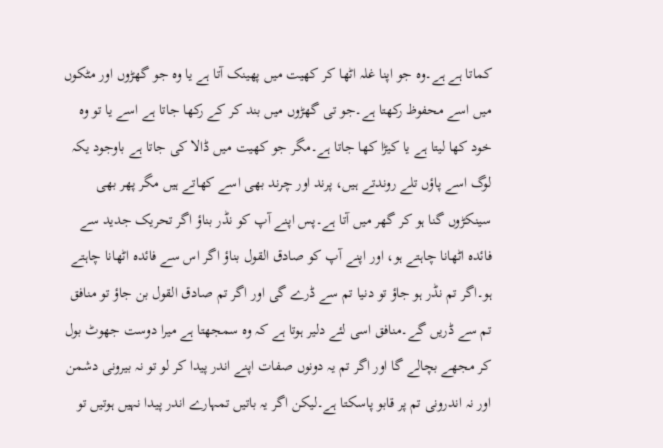کماتا ہے ہے۔وہ جو اپنا غلہ اٹھا کر کھیت میں پھینک آتا ہے یا وہ جو گھڑوں اور مٹکوں میں اسے محفوظ رکھتا ہے۔جو تی گھڑوں میں بند کر کے رکھا جاتا ہے اسے یا تو وہ خود کھا لیتا ہے یا کیڑا کھا جاتا ہے۔مگر جو کھیت میں ڈالا کی جاتا ہے باوجود یکہ لوگ اسے پاؤں تلے روندتے ہیں، پرند اور چرند بھی اسے کھاتے ہیں مگر پھر بھی سینکڑوں گنا ہو کر گھر میں آتا ہے۔پس اپنے آپ کو نڈر بناؤ اگر تحریک جدید سے فائدہ اٹھانا چاہتے ہو، اور اپنے آپ کو صادق القول بناؤ اگر اس سے فائدہ اٹھانا چاہتے ہو۔اگر تم نڈر ہو جاؤ تو دنیا تم سے ڈرے گی اور اگر تم صادق القول بن جاؤ تو منافق تم سے ڈریں گے۔منافق اسی لئے دلیر ہوتا ہے کہ وہ سمجھتا ہے میرا دوست جھوٹ بول کر مجھے بچالے گا اور اگر تم یہ دونوں صفات اپنے اندر پیدا کر لو تو نہ بیرونی دشمن اور نہ اندرونی تم پر قابو پاسکتا ہے۔لیکن اگر یہ باتیں تمہارے اندر پیدا نہیں ہوتیں تو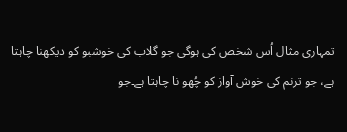تمہاری مثال اُس شخص کی ہوگی جو گلاب کی خوشبو کو دیکھنا چاہتا ہے، جو ترنم کی خوش آواز کو چُھو نا چاہتا ہے۔جو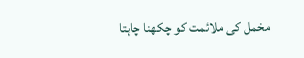مخمل کی ملائمت کو چکھنا چاہتا